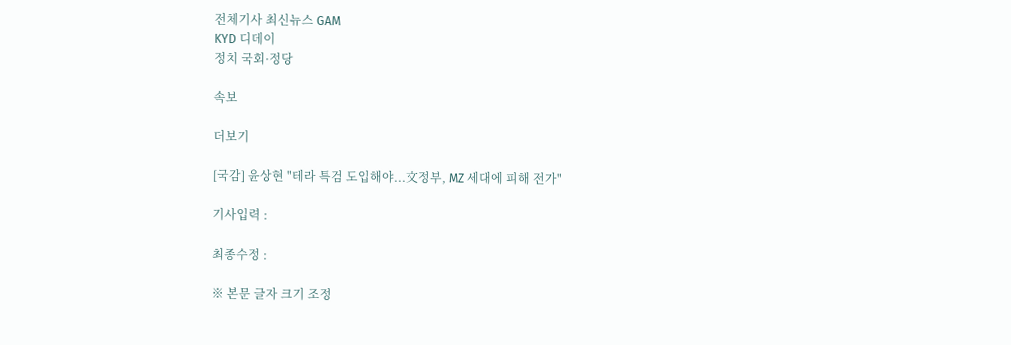전체기사 최신뉴스 GAM
KYD 디데이
정치 국회·정당

속보

더보기

[국감] 윤상현 "테라 특검 도입해야...文정부, MZ 세대에 피해 전가"

기사입력 :

최종수정 :

※ 본문 글자 크기 조정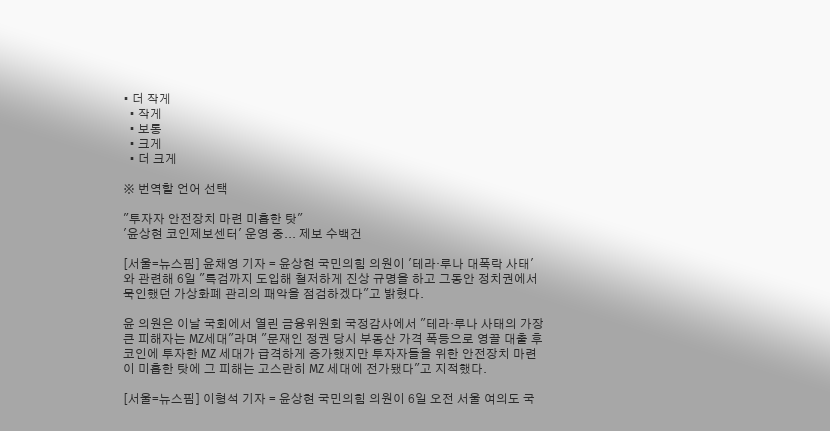• 더 작게
  • 작게
  • 보통
  • 크게
  • 더 크게

※ 번역할 언어 선택

"투자자 안전장치 마련 미흡한 탓"
'윤상현 코인제보센터' 운영 중... 제보 수백건

[서울=뉴스핌] 윤채영 기자 = 윤상현 국민의힘 의원이 '테라·루나 대폭락 사태'와 관련해 6일 "특검까지 도입해 철저하게 진상 규명을 하고 그동안 정치권에서 묵인했던 가상화폐 관리의 패악을 점검하겠다"고 밝혔다.

윤 의원은 이날 국회에서 열린 금융위원회 국정감사에서 "테라·루나 사태의 가장 큰 피해자는 MZ세대"라며 "문재인 정권 당시 부동산 가격 폭등으로 영끌 대출 후 코인에 투자한 MZ 세대가 급격하게 증가했지만 투자자들을 위한 안전장치 마련이 미흡한 탓에 그 피해는 고스란히 MZ 세대에 전가됐다"고 지적했다.

[서울=뉴스핌] 이형석 기자 = 윤상현 국민의힘 의원이 6일 오전 서울 여의도 국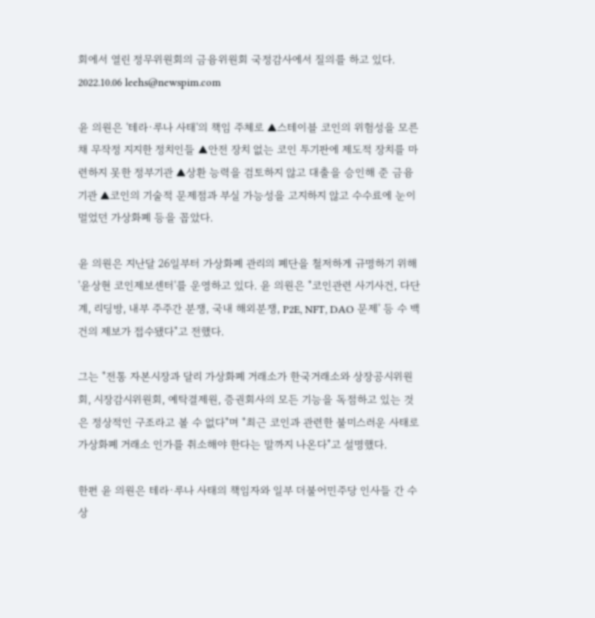회에서 열린 정무위원회의 금융위원회 국정감사에서 질의를 하고 있다. 2022.10.06 leehs@newspim.com

윤 의원은 '테라·루나 사태'의 책임 주체로 ▲스테이블 코인의 위험성을 모른 채 무작정 지지한 정치인들 ▲안전 장치 없는 코인 투기판에 제도적 장치를 마련하지 못한 정부기관 ▲상환 능력을 검토하지 않고 대출을 승인해 준 금융기관 ▲코인의 기술적 문제점과 부실 가능성을 고지하지 않고 수수료에 눈이 멀었던 가상화폐 등을 꼽았다.

윤 의원은 지난달 26일부터 가상화폐 관리의 폐단을 철저하게 규명하기 위해 '윤상현 코인제보센터'를 운영하고 있다. 윤 의원은 "코인관련 사기사건, 다단계, 리딩방, 내부 주주간 분쟁, 국내 해외분쟁, P2E, NFT, DAO 문제' 등 수 백건의 제보가 접수됐다"고 전했다.

그는 "전통 자본시장과 달리 가상화폐 거래소가 한국거래소와 상장공시위원회, 시장감시위원회, 예탁결제원, 증권회사의 모든 기능을 독점하고 있는 것은 정상적인 구조라고 볼 수 없다"며 "최근 코인과 관련한 불미스러운 사태로 가상화폐 거래소 인가를 취소해야 한다는 말까지 나온다"고 설명했다.

한편 윤 의원은 테라·루나 사태의 책임자와 일부 더불어민주당 인사들 간 수상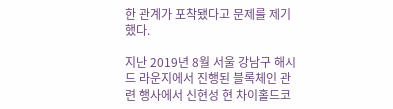한 관계가 포착됐다고 문제를 제기했다.

지난 2019년 8월 서울 강남구 해시드 라운지에서 진행된 블록체인 관련 행사에서 신현성 현 차이홀드코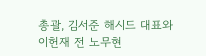총괄, 김서준 해시드 대표와 이헌재 전 노무현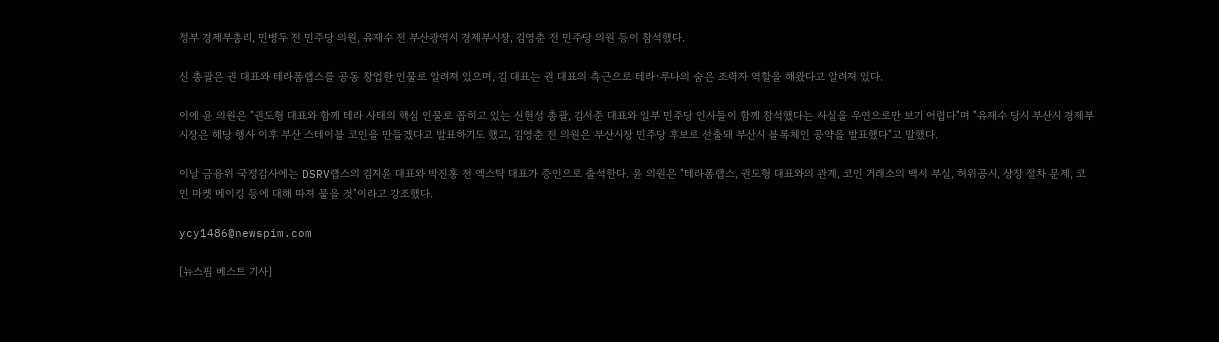정부 경제부총리, 민병두 전 민주당 의원, 유재수 전 부산광역시 경제부시장, 김영춘 전 민주당 의원 등이 참석했다.

신 총괄은 권 대표와 테라폼랩스를 공동 창업한 인물로 알려져 있으며, 김 대표는 권 대표의 측근으로 테라·루나의 숨은 조력자 역할을 해왔다고 알려져 있다.

이에 윤 의원은 "권도형 대표와 함께 테라 사태의 핵심 인물로 꼽히고 있는 신현성 총괄, 김서준 대표와 일부 민주당 인사들이 함께 참석했다는 사실을 우연으로만 보기 어렵다"며 "유재수 당시 부산시 경제부시장은 해당 행사 이후 부산 스테이블 코인을 만들겠다고 발표하기도 했고, 김영춘 전 의원은 부산시장 민주당 후보로 선출돼 부산시 블록체인 공약을 발표했다"고 말했다.

이날 금융위 국정감사에는 DSRV랩스의 김지윤 대표와 박진홍 전 엑스탁 대표가 증인으로 출석한다. 윤 의원은 "테라폼랩스, 권도형 대표와의 관계, 코인 거래소의 백서 부실, 허위공시, 상장 절차 문제, 코인 마켓 메이킹 등에 대해 따져 물을 것"이라고 강조했다.

ycy1486@newspim.com

[뉴스핌 베스트 기사]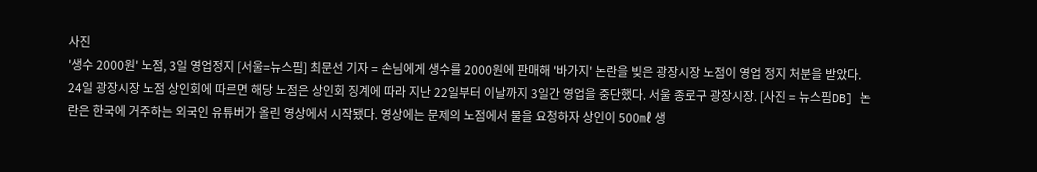사진
'생수 2000원' 노점, 3일 영업정지 [서울=뉴스핌] 최문선 기자 = 손님에게 생수를 2000원에 판매해 '바가지' 논란을 빚은 광장시장 노점이 영업 정지 처분을 받았다. 24일 광장시장 노점 상인회에 따르면 해당 노점은 상인회 징계에 따라 지난 22일부터 이날까지 3일간 영업을 중단했다. 서울 종로구 광장시장. [사진 = 뉴스핌DB] 논란은 한국에 거주하는 외국인 유튜버가 올린 영상에서 시작됐다. 영상에는 문제의 노점에서 물을 요청하자 상인이 500㎖ 생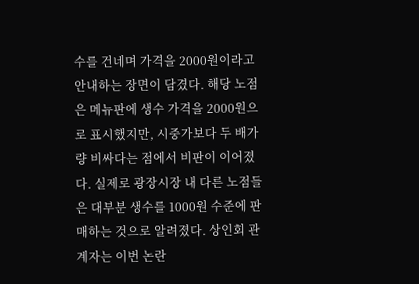수를 건네며 가격을 2000원이라고 안내하는 장면이 담겼다. 해당 노점은 메뉴판에 생수 가격을 2000원으로 표시했지만, 시중가보다 두 배가량 비싸다는 점에서 비판이 이어졌다. 실제로 광장시장 내 다른 노점들은 대부분 생수를 1000원 수준에 판매하는 것으로 알려졌다. 상인회 관계자는 이번 논란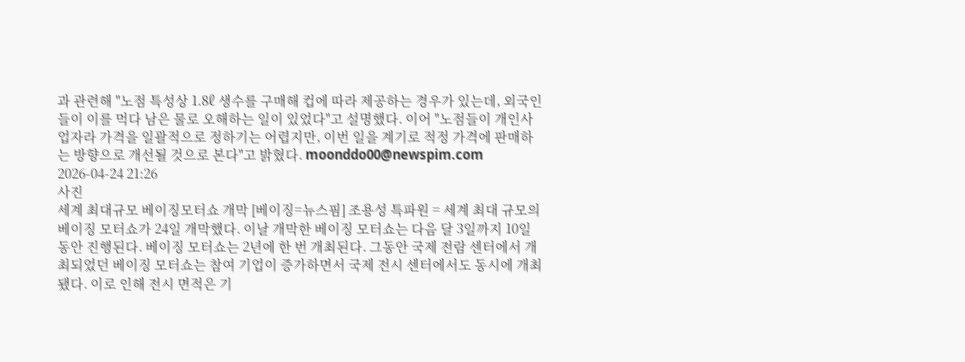과 관련해 "노점 특성상 1.8ℓ 생수를 구매해 컵에 따라 제공하는 경우가 있는데, 외국인들이 이를 먹다 남은 물로 오해하는 일이 있었다"고 설명했다. 이어 "노점들이 개인사업자라 가격을 일괄적으로 정하기는 어렵지만, 이번 일을 계기로 적정 가격에 판매하는 방향으로 개선될 것으로 본다"고 밝혔다. moonddo00@newspim.com 2026-04-24 21:26
사진
세계 최대규모 베이징모터쇼 개막 [베이징=뉴스핌] 조용성 특파원 = 세계 최대 규모의 베이징 모터쇼가 24일 개막했다. 이날 개막한 베이징 모터쇼는 다음 달 3일까지 10일 동안 진행된다. 베이징 모터쇼는 2년에 한 번 개최된다. 그동안 국제 전람 센터에서 개최되었던 베이징 모터쇼는 참여 기업이 증가하면서 국제 전시 센터에서도 동시에 개최됐다. 이로 인해 전시 면적은 기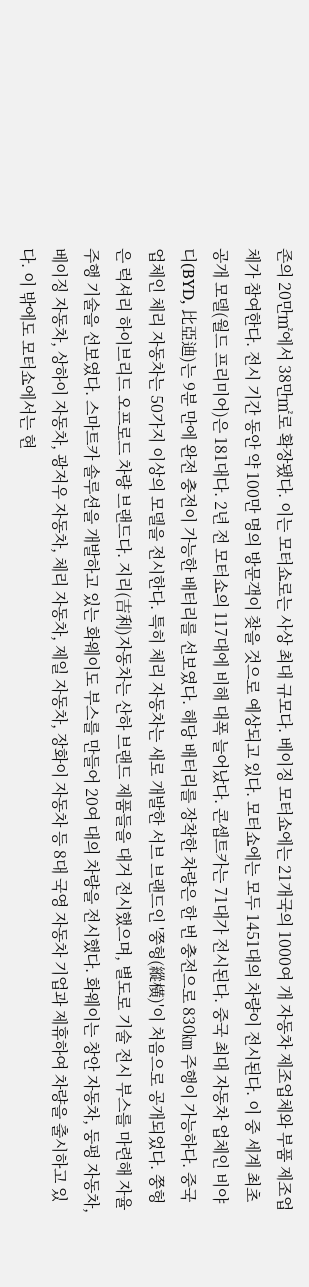존의 20만㎡에서 38만㎡로 확장됐다. 이는 모터쇼로는 사상 최대 규모다. 베이징 모터쇼에는 21개국의 1000여 개 자동차 제조업체와 부품 제조업체가 참여한다. 전시 기간 동안 약 100만 명의 방문객이 찾을 것으로 예상되고 있다. 모터쇼에는 모두 1451대의 차량이 전시된다. 이 중 세계 최초 공개 모델(월드 프리미어)은 181대다. 2년 전 모터쇼의 117대에 비해 대폭 늘어났다. 콘셉트카는 71대가 전시된다. 중국 최대 자동차 업체인 비야디(BYD, 比亞迪)는 9분 만에 완전 충전이 가능한 배터리를 선보였다. 해당 배터리를 장착한 차량은 한 번 충전으로 830㎞ 주행이 가능하다. 중국 업체인 체리 자동차는 50가지 이상의 모델을 전시한다. 특히 체리 자동차는 새로 개발한 서브 브랜드인 '쭝헝(縱橫)'이 처음으로 공개되었다. 쭝헝은 럭셔리 하이브리드 오프로드 차량 브랜드다. 지리(吉利)자동차는 산하 브랜드 제품들을 대거 전시했으며, 별도로 기술 전시 부스를 마련해 자율 주행 기술을 선보였다. 스마트카 솔루션을 개발하고 있는 화웨이도 부스를 만들어 20여 대의 차량을 전시했다. 화웨이는 창안 자동차, 둥펑 자동차, 베이징 자동차, 상하이 자동차, 광저우 자동차, 체리 자동차, 제일 자동차, 장화이 자동차 등 8대 국영 자동차 기업과 제휴하여 차량을 출시하고 있다. 이 밖에도 모터쇼에서는 현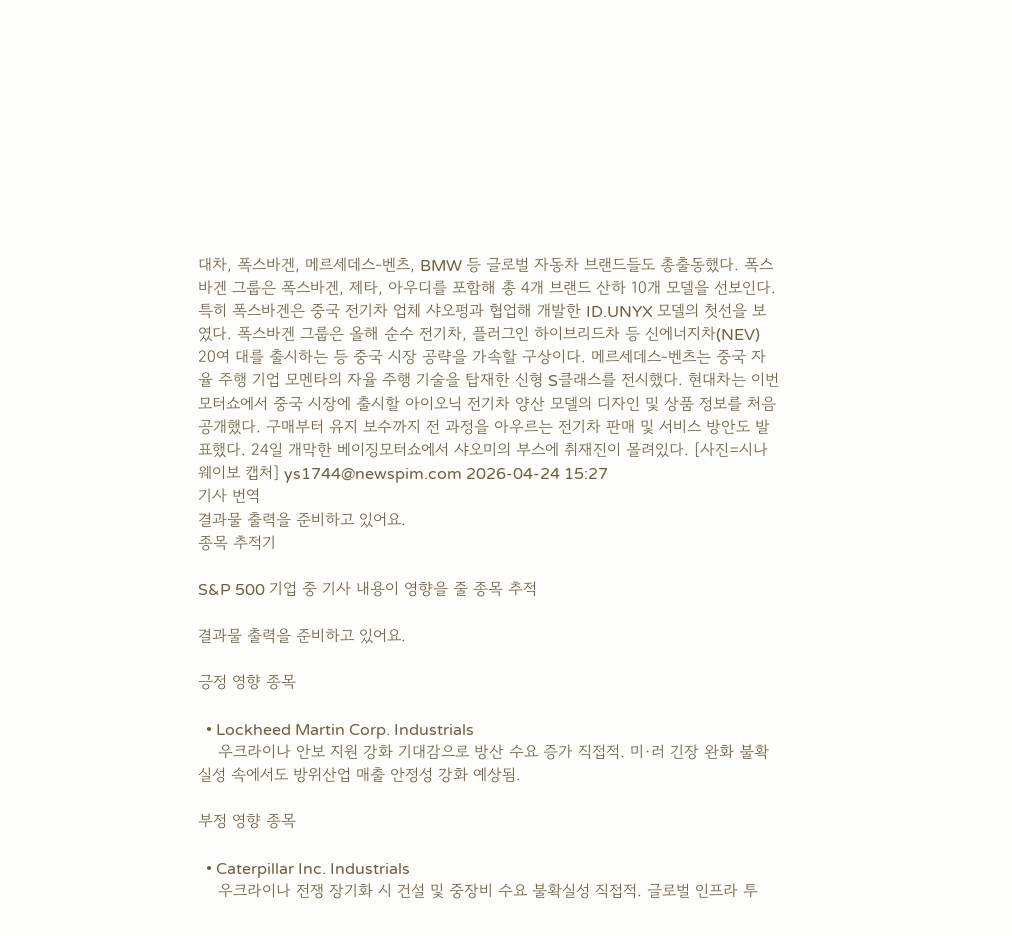대차, 폭스바겐, 메르세데스-벤츠, BMW 등 글로벌 자동차 브랜드들도 총출동했다. 폭스바겐 그룹은 폭스바겐, 제타, 아우디를 포함해 총 4개 브랜드 산하 10개 모델을 선보인다. 특히 폭스바겐은 중국 전기차 업체 샤오펑과 협업해 개발한 ID.UNYX 모델의 첫선을 보였다. 폭스바겐 그룹은 올해 순수 전기차, 플러그인 하이브리드차 등 신에너지차(NEV) 20여 대를 출시하는 등 중국 시장 공략을 가속할 구상이다. 메르세데스-벤츠는 중국 자율 주행 기업 모멘타의 자율 주행 기술을 탑재한 신형 S클래스를 전시했다. 현대차는 이번 모터쇼에서 중국 시장에 출시할 아이오닉 전기차 양산 모델의 디자인 및 상품 정보를 처음 공개했다. 구매부터 유지 보수까지 전 과정을 아우르는 전기차 판매 및 서비스 방안도 발표했다. 24일 개막한 베이징모터쇼에서 샤오미의 부스에 취재진이 몰려있다. [사진=시나웨이보 캡처] ys1744@newspim.com 2026-04-24 15:27
기사 번역
결과물 출력을 준비하고 있어요.
종목 추적기

S&P 500 기업 중 기사 내용이 영향을 줄 종목 추적

결과물 출력을 준비하고 있어요.

긍정 영향 종목

  • Lockheed Martin Corp. Industrials
    우크라이나 안보 지원 강화 기대감으로 방산 수요 증가 직접적. 미·러 긴장 완화 불확실성 속에서도 방위산업 매출 안정성 강화 예상됨.

부정 영향 종목

  • Caterpillar Inc. Industrials
    우크라이나 전쟁 장기화 시 건설 및 중장비 수요 불확실성 직접적. 글로벌 인프라 투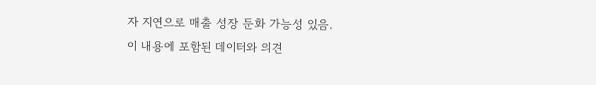자 지연으로 매출 성장 둔화 가능성 있음.
이 내용에 포함된 데이터와 의견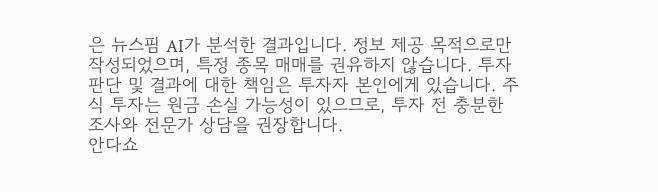은 뉴스핌 AI가 분석한 결과입니다. 정보 제공 목적으로만 작성되었으며, 특정 종목 매매를 권유하지 않습니다. 투자 판단 및 결과에 대한 책임은 투자자 본인에게 있습니다. 주식 투자는 원금 손실 가능성이 있으므로, 투자 전 충분한 조사와 전문가 상담을 권장합니다.
안다쇼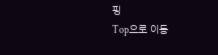핑
Top으로 이동